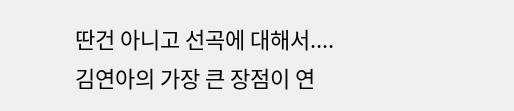딴건 아니고 선곡에 대해서....
김연아의 가장 큰 장점이 연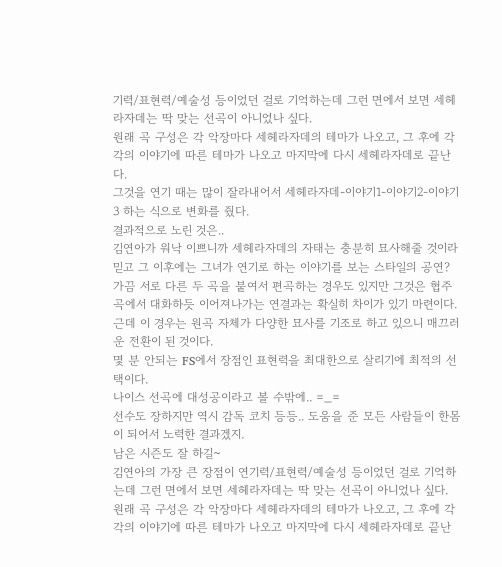기력/표현력/예술성 등이었던 걸로 기억하는데 그런 면에서 보면 세헤라자데는 딱 맞는 선곡이 아니었나 싶다.
원래 곡 구성은 각 악장마다 세헤라자데의 테마가 나오고, 그 후에 각각의 이야기에 따른 테마가 나오고 마지막에 다시 세헤라자데로 끝난다.
그것을 연기 때는 많이 잘라내어서 세헤라자데-이야기1-이야기2-이야기3 하는 식으로 변화를 줬다.
결과적으로 노린 것은..
김연아가 워낙 이쁘니까 세헤라자데의 자태는 충분히 묘사해줄 것이라 믿고 그 이후에는 그녀가 연기로 하는 이야기를 보는 스타일의 공연?
가끔 서로 다른 두 곡을 붙여서 편곡하는 경우도 있지만 그것은 협주곡에서 대화하듯 이어져나가는 연결과는 확실히 차이가 있기 마련이다.
근데 이 경우는 원곡 자체가 다양한 묘사를 기조로 하고 있으니 매끄러운 전환이 된 것이다.
몇 분 안되는 FS에서 장점인 표현력을 최대한으로 살리기에 최적의 선택이다.
나이스 선곡에 대성공이라고 볼 수밖에.. =_=
선수도 장하지만 역시 감독 코치 등등.. 도움을 준 모든 사람들이 한몸이 되어서 노력한 결과겠지.
남은 시즌도 잘 하길~
김연아의 가장 큰 장점이 연기력/표현력/예술성 등이었던 걸로 기억하는데 그런 면에서 보면 세헤라자데는 딱 맞는 선곡이 아니었나 싶다.
원래 곡 구성은 각 악장마다 세헤라자데의 테마가 나오고, 그 후에 각각의 이야기에 따른 테마가 나오고 마지막에 다시 세헤라자데로 끝난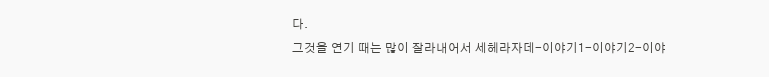다.
그것을 연기 때는 많이 잘라내어서 세헤라자데-이야기1-이야기2-이야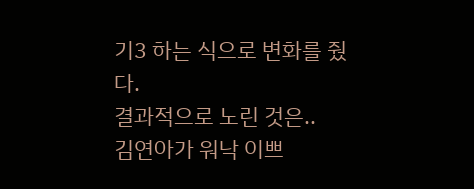기3 하는 식으로 변화를 줬다.
결과적으로 노린 것은..
김연아가 워낙 이쁘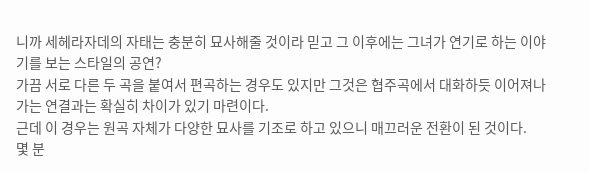니까 세헤라자데의 자태는 충분히 묘사해줄 것이라 믿고 그 이후에는 그녀가 연기로 하는 이야기를 보는 스타일의 공연?
가끔 서로 다른 두 곡을 붙여서 편곡하는 경우도 있지만 그것은 협주곡에서 대화하듯 이어져나가는 연결과는 확실히 차이가 있기 마련이다.
근데 이 경우는 원곡 자체가 다양한 묘사를 기조로 하고 있으니 매끄러운 전환이 된 것이다.
몇 분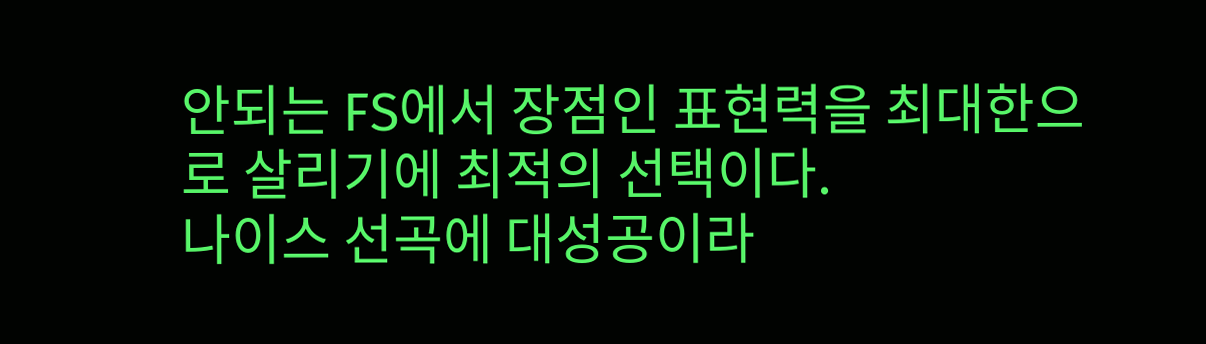안되는 FS에서 장점인 표현력을 최대한으로 살리기에 최적의 선택이다.
나이스 선곡에 대성공이라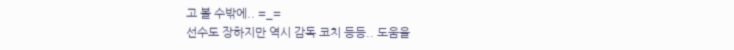고 볼 수밖에.. =_=
선수도 장하지만 역시 감독 코치 등등.. 도움을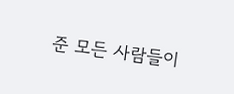준 모든 사람들이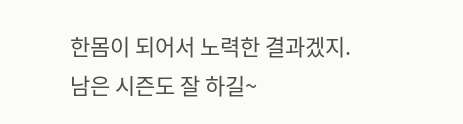한몸이 되어서 노력한 결과겠지.
남은 시즌도 잘 하길~